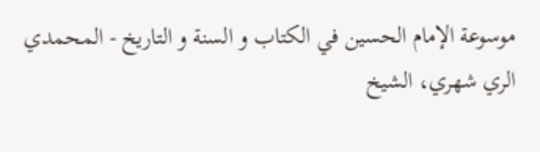موسوعة الإمام الحسين في الكتاب و السنة و التاريخ - المحمدي الري شهري، الشيخ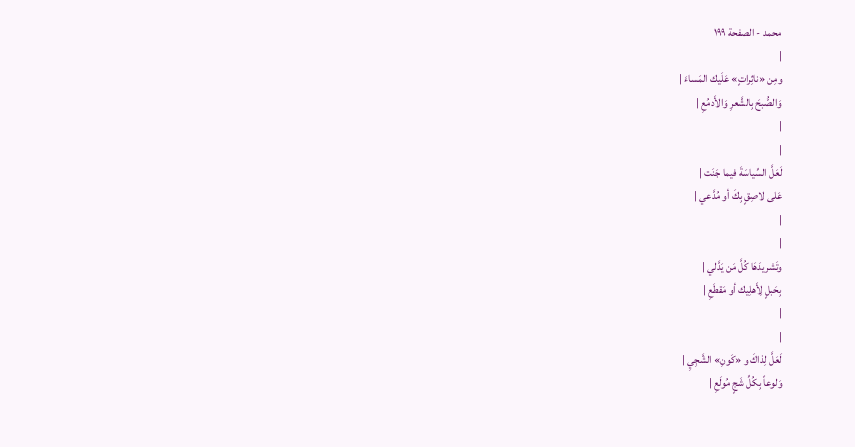محمد - الصفحة ١٩٩
|
ومِن «ناثِراتٍ» عَلَيك المَساءَ |
وَالصُّبحَ بِالشَّعرِ وَالأَدمُعِ |
|
|
لَعَلَّ السِّياسَةَ فيما جَنَت |
عَلى لاصِقٍ بِكَ أو مُدَّعي |
|
|
وتَشريدَهَا كُلَّ مَن يَدَّلي |
بِحَبلٍ لِأَهلِيك أو مَقطَعِ |
|
|
لَعَلَّ لِذاكَ و «كَونِ» الشَّجِيِ |
وَلوعاً بِكُلِّ شَجٍ مُولَعِ |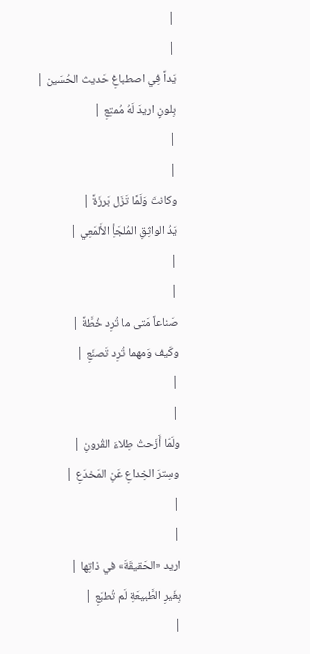|
|
يَداً فِي اصطباغِ حَديث الحُسَين |
بِلونٍ اريدَ لَهُ مُمتِعِ |
|
|
وكانتَ وَلَمَّا تَزَل بَرزَةً |
يَدُ الواثِقِ المُلجَأِ الأَلمَعِي |
|
|
صَناعاً مَتى ما تُرِد خُطَّةً |
وكَيف وَمهما تُرِد تَصنَعِ |
|
|
ولَمّا أَزَحتُ طِلاءَ القُرونِ |
وسِترَ الخِداعِ عَنِ المَخدَعِ |
|
|
اريد «الحَقيقَةَ» في ذاتِها |
بِغَيرِ الطَّبيعَةِ لَم تُطبَعِ |
|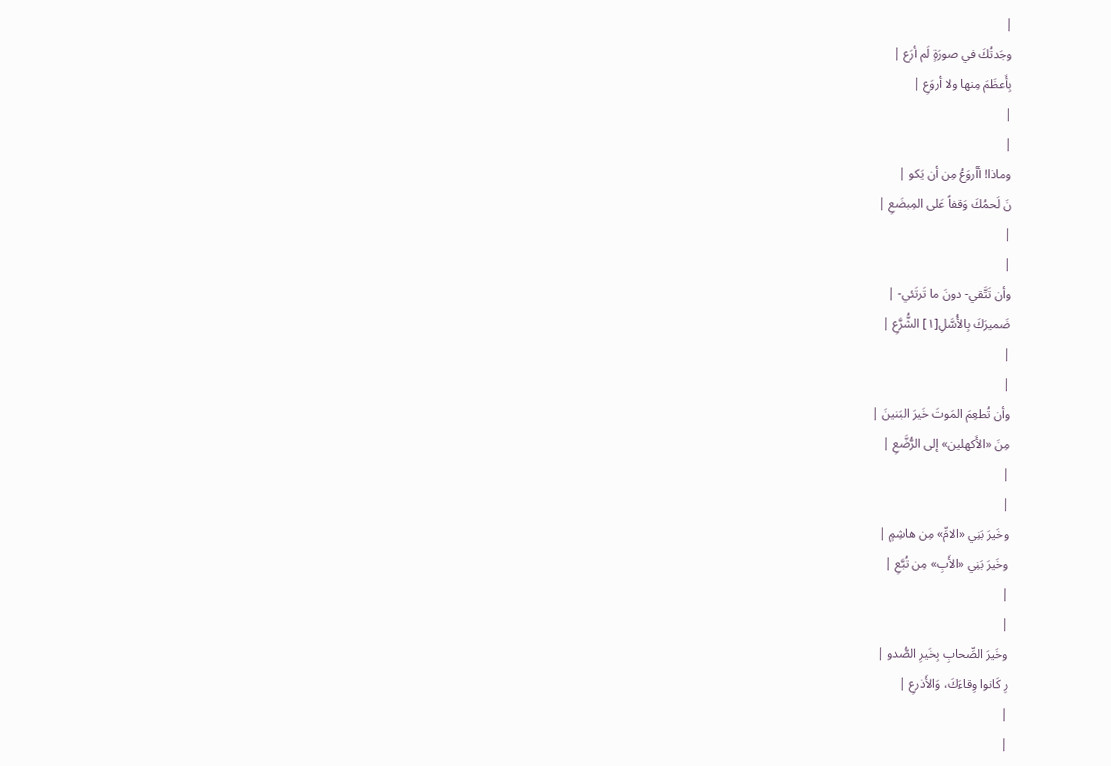|
وجَدتُكَ في صورَةٍ لَم أرَع |
بِأَعظَمَ مِنها ولا أروَعِ |
|
|
وماذا! أأروَعُ مِن أن يَكو |
نَ لَحمُكَ وَقفاً عَلى المِبضَعِ |
|
|
وأن تَتَّقي- دونَ ما تَرتَئي- |
ضَميرَكَ بِالأُسَّلِ[١] الشُّرَّعِ |
|
|
وأن تُطعِمَ المَوتَ خَيرَ البَنينَ |
مِنَ «الأَكهلين» إلى الرُّضَّعِ |
|
|
وخَيرَ بَنِي «الامِّ» مِن هاشِمٍ |
وخَيرَ بَنِي «الأَبِ» مِن تُبَّعِ |
|
|
وخَيرَ الصِّحابِ بِخَيرِ الصُّدو |
رِ كَانوا وِقاءَكَ، وَالأَذرعِ |
|
|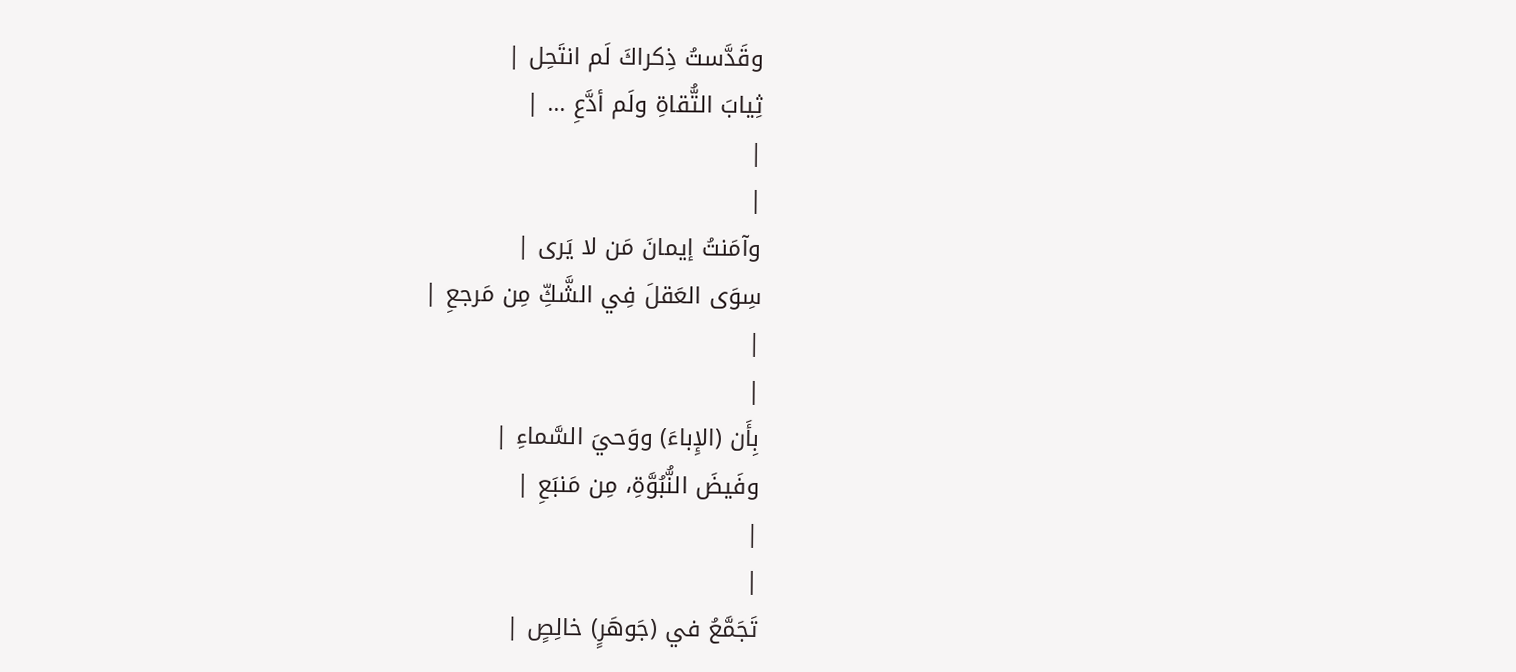وقَدَّستُ ذِكراكَ لَم انتَحِل |
ثِيابَ التُّقاةِ ولَم أدَّعِ ... |
|
|
وآمَنتُ إيمانَ مَن لا يَرى |
سِوَى العَقلَ فِي الشَّكِّ مِن مَرجعِ |
|
|
بِأَن (الإِباءَ) ووَحيَ السَّماءِ |
وفَيضَ النُّبُوَّةِ، مِن مَنبَعِ |
|
|
تَجَمَّعُ في (جَوهَرٍ) خالِصٍ |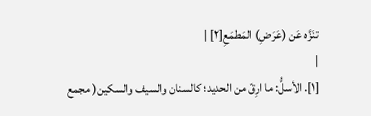تنَزَّه عَن (عَرَضِ) المَطمَعِ[٢] |
|
[١]. الأسلُّ: ما ارِقّ من الحديد؛ كالسنان والسيف والسكين( مجمع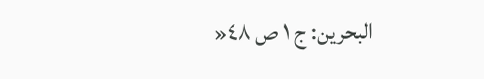البحرين: ج ١ ص ٤٨«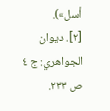أسل»).
[٢]. ديوان الجواهري: ج ٤ ص ٢٣٣.